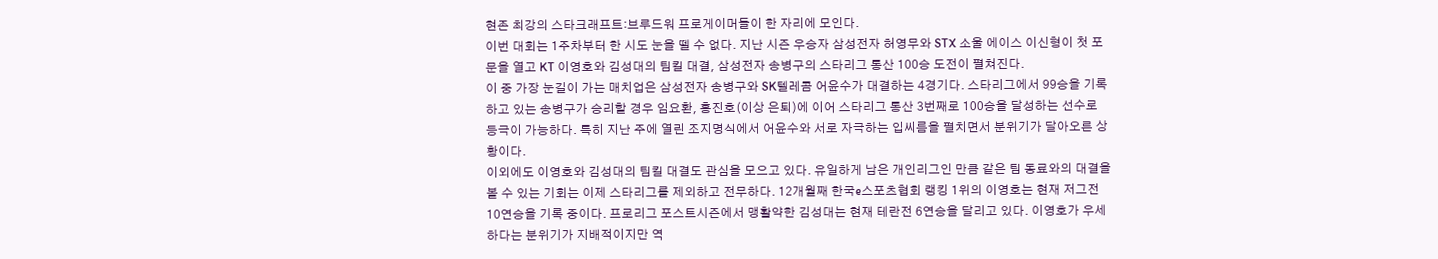현존 최강의 스타크래프트:브루드워 프로게이머들이 한 자리에 모인다.
이번 대회는 1주차부터 한 시도 눈을 뗄 수 없다. 지난 시즌 우승자 삼성전자 허영무와 STX 소울 에이스 이신형이 첫 포문을 열고 KT 이영호와 김성대의 팀킬 대결, 삼성전자 송병구의 스타리그 통산 100승 도전이 펼쳐진다.
이 중 가장 눈길이 가는 매치업은 삼성전자 송병구와 SK텔레콤 어윤수가 대결하는 4경기다. 스타리그에서 99승을 기록하고 있는 송병구가 승리할 경우 임요환, 홍진호(이상 은퇴)에 이어 스타리그 통산 3번째로 100승을 달성하는 선수로 등극이 가능하다. 특히 지난 주에 열린 조지명식에서 어윤수와 서로 자극하는 입씨름을 펼치면서 분위기가 달아오른 상황이다.
이외에도 이영호와 김성대의 팀킬 대결도 관심을 모으고 있다. 유일하게 남은 개인리그인 만큼 같은 팀 동료와의 대결을 볼 수 있는 기회는 이제 스타리그를 제외하고 전무하다. 12개월째 한국e스포츠협회 랭킹 1위의 이영호는 현재 저그전 10연승을 기록 중이다. 프로리그 포스트시즌에서 맹활약한 김성대는 현재 테란전 6연승을 달리고 있다. 이영호가 우세하다는 분위기가 지배적이지만 역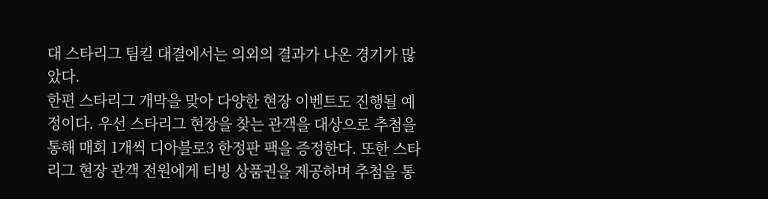대 스타리그 팀킬 대결에서는 의외의 결과가 나온 경기가 많았다.
한편 스타리그 개막을 맞아 다양한 현장 이벤트도 진행될 예정이다. 우선 스타리그 현장을 찾는 관객을 대상으로 추첨을 통해 매회 1개씩 디아블로3 한정판 팩을 증정한다. 또한 스타리그 현장 관객 전원에게 티빙 상품권을 제공하며 추첨을 통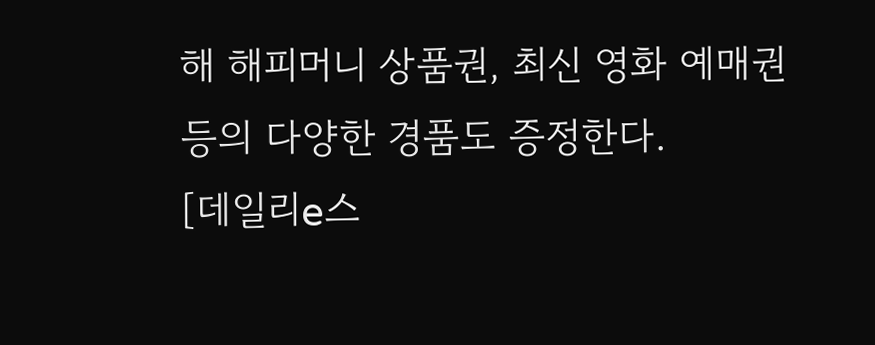해 해피머니 상품권, 최신 영화 예매권 등의 다양한 경품도 증정한다.
[데일리e스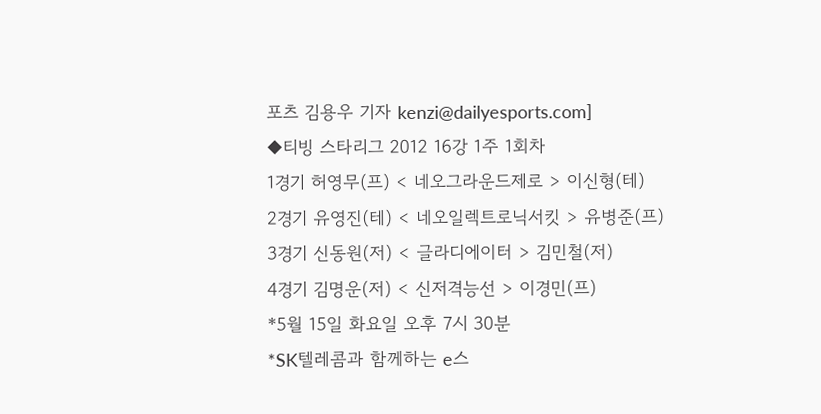포츠 김용우 기자 kenzi@dailyesports.com]
◆티빙 스타리그 2012 16강 1주 1회차
1경기 허영무(프) < 네오그라운드제로 > 이신형(테)
2경기 유영진(테) < 네오일렉트로닉서킷 > 유병준(프)
3경기 신동원(저) < 글라디에이터 > 김민철(저)
4경기 김명운(저) < 신저격능선 > 이경민(프)
*5월 15일 화요일 오후 7시 30분
*SK텔레콤과 함께하는 e스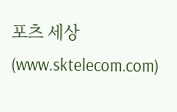포츠 세상(www.sktelecom.com)